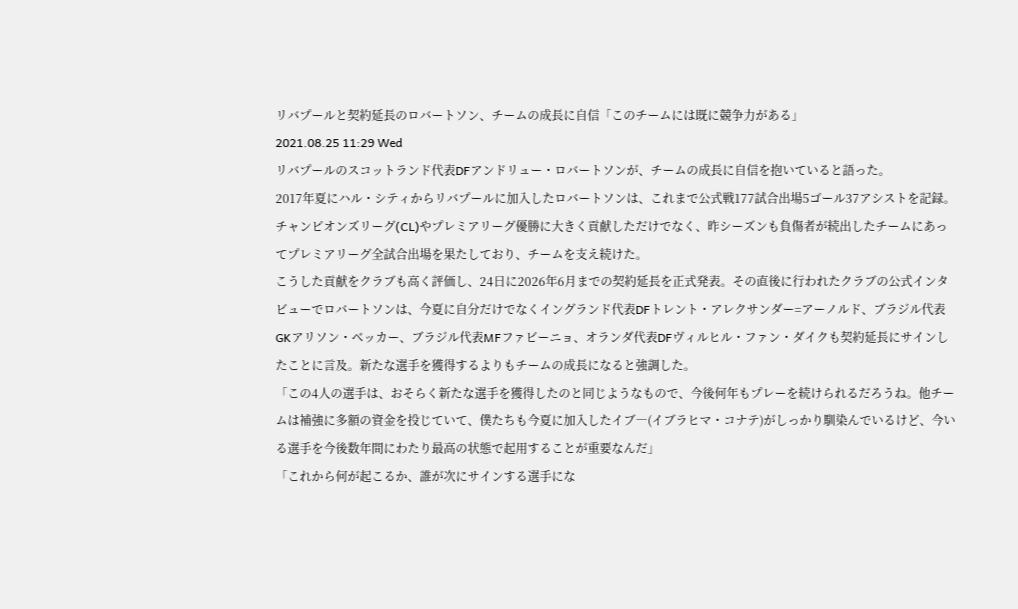リバプールと契約延長のロバートソン、チームの成長に自信「このチームには既に競争力がある」
2021.08.25 11:29 Wed
リバプールのスコットランド代表DFアンドリュー・ロバートソンが、チームの成長に自信を抱いていると語った。
2017年夏にハル・シティからリバプールに加入したロバートソンは、これまで公式戦177試合出場5ゴール37アシストを記録。チャンピオンズリーグ(CL)やプレミアリーグ優勝に大きく貢献しただけでなく、昨シーズンも負傷者が続出したチームにあってプレミアリーグ全試合出場を果たしており、チームを支え続けた。
こうした貢献をクラブも高く評価し、24日に2026年6月までの契約延長を正式発表。その直後に行われたクラブの公式インタビューでロバートソンは、今夏に自分だけでなくイングランド代表DFトレント・アレクサンダー=アーノルド、ブラジル代表GKアリソン・ベッカー、ブラジル代表MFファビーニョ、オランダ代表DFヴィルヒル・ファン・ダイクも契約延長にサインしたことに言及。新たな選手を獲得するよりもチームの成長になると強調した。
「この4人の選手は、おそらく新たな選手を獲得したのと同じようなもので、今後何年もプレーを続けられるだろうね。他チームは補強に多額の資金を投じていて、僕たちも今夏に加入したイブ―(イブラヒマ・コナテ)がしっかり馴染んでいるけど、今いる選手を今後数年間にわたり最高の状態で起用することが重要なんだ」
「これから何が起こるか、誰が次にサインする選手にな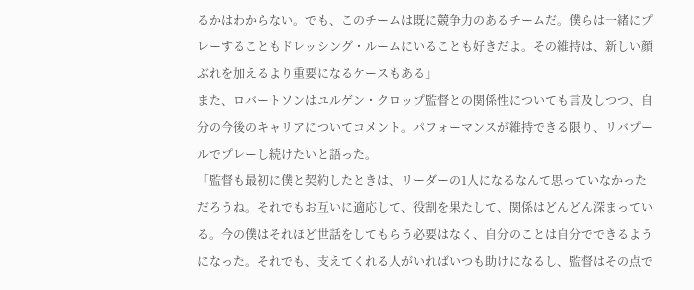るかはわからない。でも、このチームは既に競争力のあるチームだ。僕らは一緒にプレーすることもドレッシング・ルームにいることも好きだよ。その維持は、新しい顔ぶれを加えるより重要になるケースもある」
また、ロバートソンはユルゲン・クロップ監督との関係性についても言及しつつ、自分の今後のキャリアについてコメント。パフォーマンスが維持できる限り、リバプールでプレーし続けたいと語った。
「監督も最初に僕と契約したときは、リーダーの1人になるなんて思っていなかっただろうね。それでもお互いに適応して、役割を果たして、関係はどんどん深まっている。今の僕はそれほど世話をしてもらう必要はなく、自分のことは自分でできるようになった。それでも、支えてくれる人がいればいつも助けになるし、監督はその点で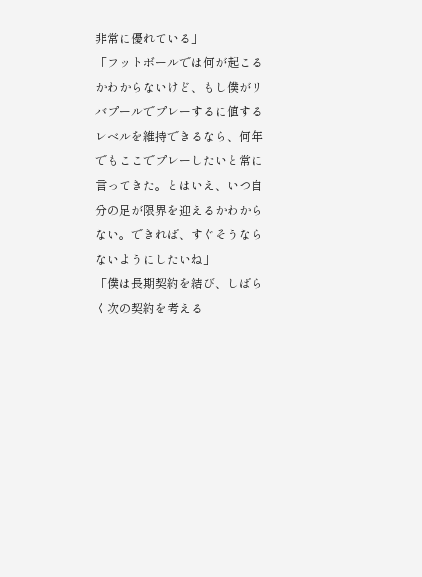非常に優れている」
「フットボールでは何が起こるかわからないけど、もし僕がリバプールでプレーするに値するレベルを維持できるなら、何年でもここでプレーしたいと常に言ってきた。とはいえ、いつ自分の足が限界を迎えるかわからない。できれば、すぐそうならないようにしたいね」
「僕は長期契約を結び、しばらく次の契約を考える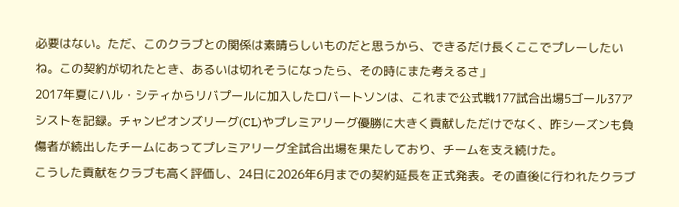必要はない。ただ、このクラブとの関係は素晴らしいものだと思うから、できるだけ長くここでプレーしたいね。この契約が切れたとき、あるいは切れそうになったら、その時にまた考えるさ」
2017年夏にハル・シティからリバプールに加入したロバートソンは、これまで公式戦177試合出場5ゴール37アシストを記録。チャンピオンズリーグ(CL)やプレミアリーグ優勝に大きく貢献しただけでなく、昨シーズンも負傷者が続出したチームにあってプレミアリーグ全試合出場を果たしており、チームを支え続けた。
こうした貢献をクラブも高く評価し、24日に2026年6月までの契約延長を正式発表。その直後に行われたクラブ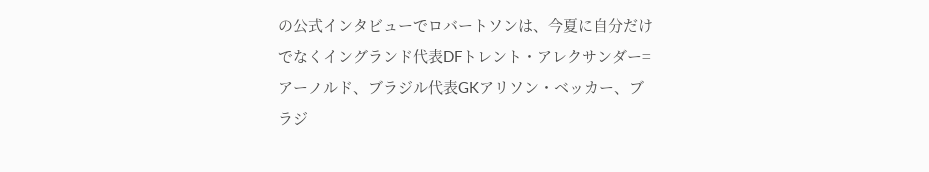の公式インタビューでロバートソンは、今夏に自分だけでなくイングランド代表DFトレント・アレクサンダー=アーノルド、ブラジル代表GKアリソン・ベッカー、ブラジ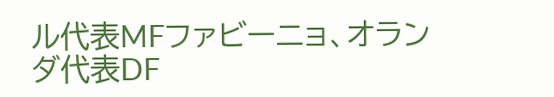ル代表MFファビーニョ、オランダ代表DF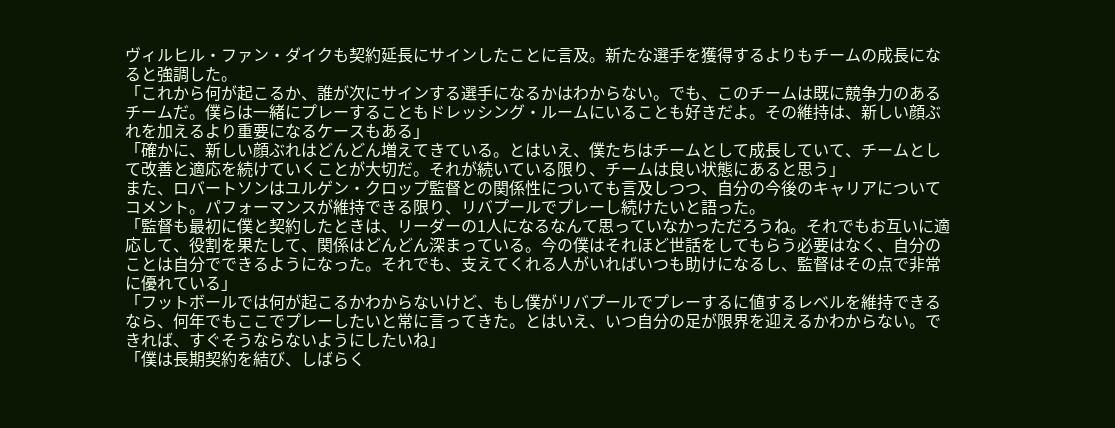ヴィルヒル・ファン・ダイクも契約延長にサインしたことに言及。新たな選手を獲得するよりもチームの成長になると強調した。
「これから何が起こるか、誰が次にサインする選手になるかはわからない。でも、このチームは既に競争力のあるチームだ。僕らは一緒にプレーすることもドレッシング・ルームにいることも好きだよ。その維持は、新しい顔ぶれを加えるより重要になるケースもある」
「確かに、新しい顔ぶれはどんどん増えてきている。とはいえ、僕たちはチームとして成長していて、チームとして改善と適応を続けていくことが大切だ。それが続いている限り、チームは良い状態にあると思う」
また、ロバートソンはユルゲン・クロップ監督との関係性についても言及しつつ、自分の今後のキャリアについてコメント。パフォーマンスが維持できる限り、リバプールでプレーし続けたいと語った。
「監督も最初に僕と契約したときは、リーダーの1人になるなんて思っていなかっただろうね。それでもお互いに適応して、役割を果たして、関係はどんどん深まっている。今の僕はそれほど世話をしてもらう必要はなく、自分のことは自分でできるようになった。それでも、支えてくれる人がいればいつも助けになるし、監督はその点で非常に優れている」
「フットボールでは何が起こるかわからないけど、もし僕がリバプールでプレーするに値するレベルを維持できるなら、何年でもここでプレーしたいと常に言ってきた。とはいえ、いつ自分の足が限界を迎えるかわからない。できれば、すぐそうならないようにしたいね」
「僕は長期契約を結び、しばらく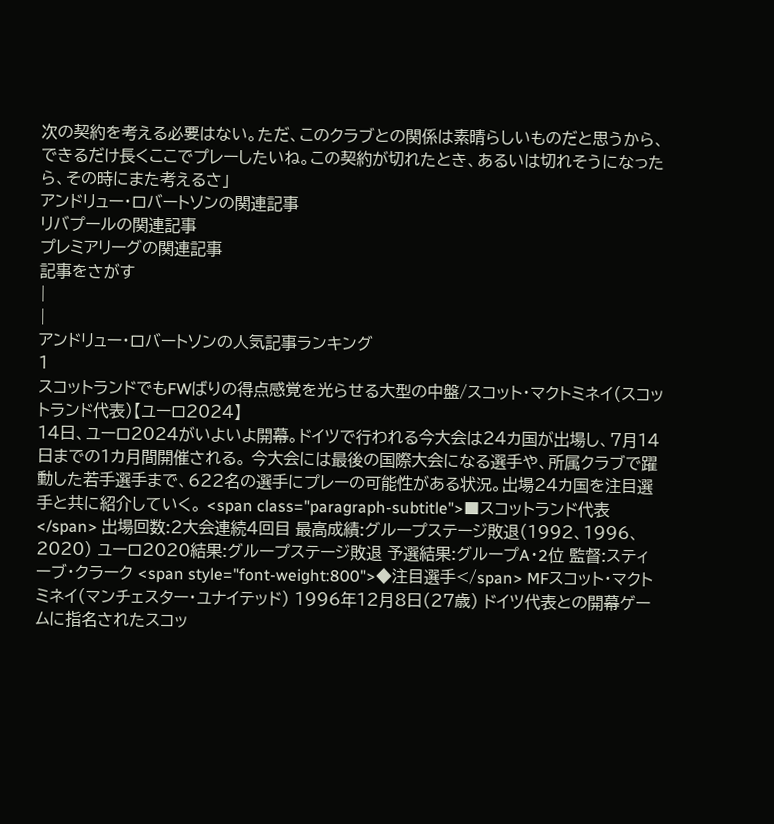次の契約を考える必要はない。ただ、このクラブとの関係は素晴らしいものだと思うから、できるだけ長くここでプレーしたいね。この契約が切れたとき、あるいは切れそうになったら、その時にまた考えるさ」
アンドリュー・ロバートソンの関連記事
リバプールの関連記事
プレミアリーグの関連記事
記事をさがす
|
|
アンドリュー・ロバートソンの人気記事ランキング
1
スコットランドでもFWばりの得点感覚を光らせる大型の中盤/スコット・マクトミネイ(スコットランド代表)【ユーロ2024】
14日、ユーロ2024がいよいよ開幕。ドイツで行われる今大会は24カ国が出場し、7月14日までの1カ月間開催される。 今大会には最後の国際大会になる選手や、所属クラブで躍動した若手選手まで、622名の選手にプレーの可能性がある状況。出場24カ国を注目選手と共に紹介していく。 <span class="paragraph-subtitle">■スコットランド代表</span> 出場回数:2大会連続4回目 最高成績:グループステージ敗退(1992、1996、2020) ユーロ2020結果:グループステージ敗退 予選結果:グループA・2位 監督:スティーブ・クラーク <span style="font-weight:800">◆注目選手</span> MFスコット・マクトミネイ(マンチェスター・ユナイテッド) 1996年12月8日(27歳) ドイツ代表との開幕ゲームに指名されたスコッ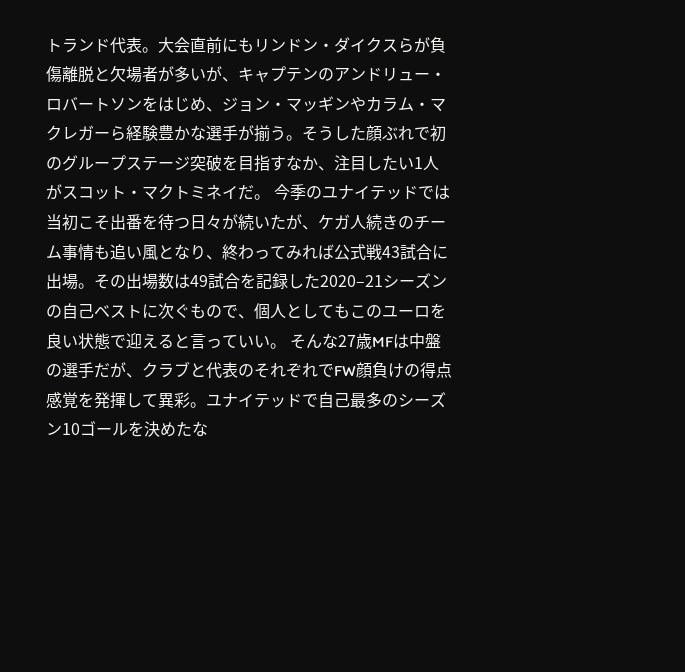トランド代表。大会直前にもリンドン・ダイクスらが負傷離脱と欠場者が多いが、キャプテンのアンドリュー・ロバートソンをはじめ、ジョン・マッギンやカラム・マクレガーら経験豊かな選手が揃う。そうした顔ぶれで初のグループステージ突破を目指すなか、注目したい1人がスコット・マクトミネイだ。 今季のユナイテッドでは当初こそ出番を待つ日々が続いたが、ケガ人続きのチーム事情も追い風となり、終わってみれば公式戦43試合に出場。その出場数は49試合を記録した2020–21シーズンの自己ベストに次ぐもので、個人としてもこのユーロを良い状態で迎えると言っていい。 そんな27歳MFは中盤の選手だが、クラブと代表のそれぞれでFW顔負けの得点感覚を発揮して異彩。ユナイテッドで自己最多のシーズン10ゴールを決めたな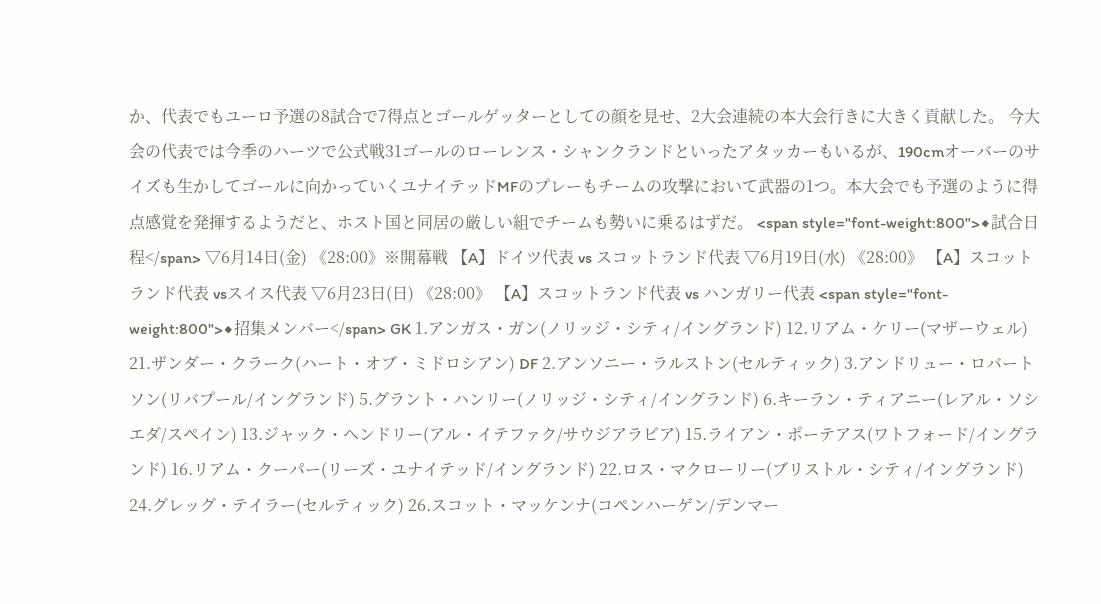か、代表でもユーロ予選の8試合で7得点とゴールゲッターとしての顔を見せ、2大会連続の本大会行きに大きく貢献した。 今大会の代表では今季のハーツで公式戦31ゴールのローレンス・シャンクランドといったアタッカーもいるが、190cmオーバーのサイズも生かしてゴールに向かっていくユナイテッドMFのプレーもチームの攻撃において武器の1つ。本大会でも予選のように得点感覚を発揮するようだと、ホスト国と同居の厳しい組でチームも勢いに乗るはずだ。 <span style="font-weight:800">◆試合日程</span> ▽6月14日(金) 《28:00》※開幕戦 【A】ドイツ代表 vs スコットランド代表 ▽6月19日(水) 《28:00》 【A】スコットランド代表 vsスイス代表 ▽6月23日(日) 《28:00》 【A】スコットランド代表 vs ハンガリー代表 <span style="font-weight:800">◆招集メンバー</span> GK 1.アンガス・ガン(ノリッジ・シティ/イングランド) 12.リアム・ケリー(マザーウェル) 21.ザンダー・クラーク(ハート・オブ・ミドロシアン) DF 2.アンソニー・ラルストン(セルティック) 3.アンドリュー・ロバートソン(リバプール/イングランド) 5.グラント・ハンリー(ノリッジ・シティ/イングランド) 6.キーラン・ティアニー(レアル・ソシエダ/スペイン) 13.ジャック・ヘンドリー(アル・イテファク/サウジアラビア) 15.ライアン・ポーテアス(ワトフォード/イングランド) 16.リアム・クーパー(リーズ・ユナイテッド/イングランド) 22.ロス・マクローリー(ブリストル・シティ/イングランド) 24.グレッグ・テイラー(セルティック) 26.スコット・マッケンナ(コペンハーゲン/デンマー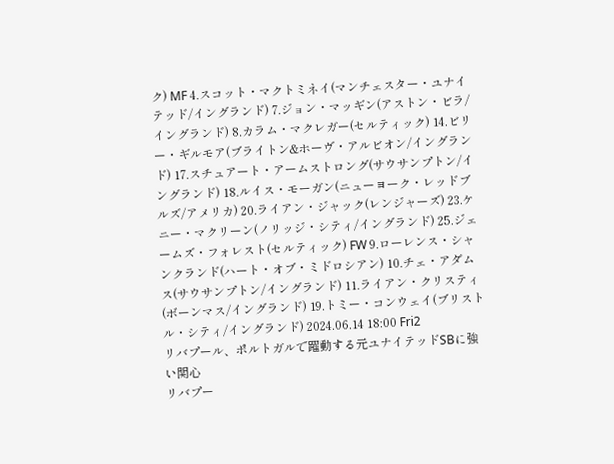ク) MF 4.スコット・マクトミネイ(マンチェスター・ユナイテッド/イングランド) 7.ジョン・マッギン(アストン・ビラ/イングランド) 8.カラム・マクレガー(セルティック) 14.ビリー・ギルモア(ブライトン&ホーヴ・アルビオン/イングランド) 17.スチュアート・アームストロング(サウサンプトン/イングランド) 18.ルイス・モーガン(ニューヨーク・レッドブルズ/アメリカ) 20.ライアン・ジャック(レンジャーズ) 23.ケニー・マクリーン(ノリッジ・シティ/イングランド) 25.ジェームズ・フォレスト(セルティック) FW 9.ローレンス・シャンクランド(ハート・オブ・ミドロシアン) 10.チェ・アダムス(サウサンプトン/イングランド) 11.ライアン・クリスティ(ボーンマス/イングランド) 19.トミー・コンウェイ(ブリストル・シティ/イングランド) 2024.06.14 18:00 Fri2
リバプール、ポルトガルで躍動する元ユナイテッドSBに強い関心
リバプー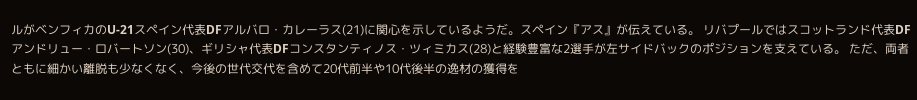ルがベンフィカのU-21スペイン代表DFアルバロ・カレーラス(21)に関心を示しているようだ。スペイン『アス』が伝えている。 リバプールではスコットランド代表DFアンドリュー・ロバートソン(30)、ギリシャ代表DFコンスタンティノス・ツィミカス(28)と経験豊富な2選手が左サイドバックのポジションを支えている。 ただ、両者ともに細かい離脱も少なくなく、今後の世代交代を含めて20代前半や10代後半の逸材の獲得を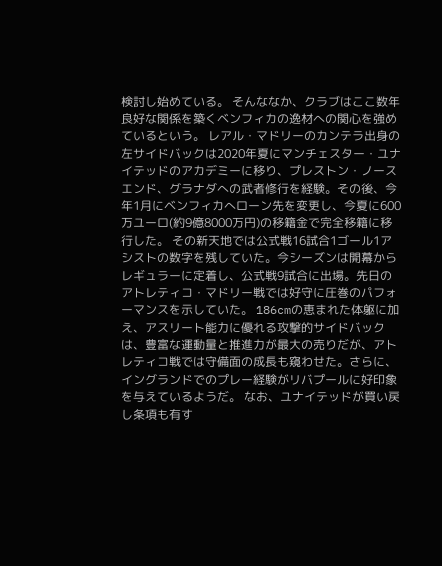検討し始めている。 そんななか、クラブはここ数年良好な関係を築くベンフィカの逸材への関心を強めているという。 レアル・マドリーのカンテラ出身の左サイドバックは2020年夏にマンチェスター・ユナイテッドのアカデミーに移り、プレストン・ノースエンド、グラナダへの武者修行を経験。その後、今年1月にベンフィカへローン先を変更し、今夏に600万ユーロ(約9億8000万円)の移籍金で完全移籍に移行した。 その新天地では公式戦16試合1ゴール1アシストの数字を残していた。今シーズンは開幕からレギュラーに定着し、公式戦9試合に出場。先日のアトレティコ・マドリー戦では好守に圧巻のパフォーマンスを示していた。 186cmの恵まれた体躯に加え、アスリート能力に優れる攻撃的サイドバックは、豊富な運動量と推進力が最大の売りだが、アトレティコ戦では守備面の成長も窺わせた。さらに、イングランドでのプレー経験がリバプールに好印象を与えているようだ。 なお、ユナイテッドが買い戻し条項も有す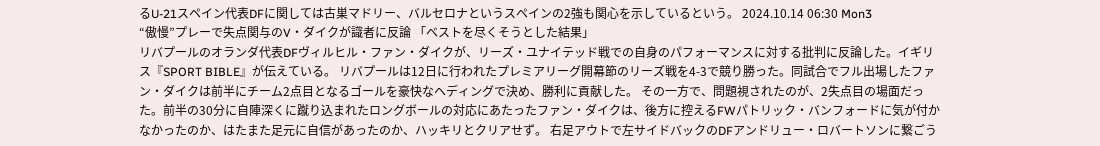るU-21スペイン代表DFに関しては古巣マドリー、バルセロナというスペインの2強も関心を示しているという。 2024.10.14 06:30 Mon3
“傲慢”プレーで失点関与のV・ダイクが識者に反論 「ベストを尽くそうとした結果」
リバプールのオランダ代表DFヴィルヒル・ファン・ダイクが、リーズ・ユナイテッド戦での自身のパフォーマンスに対する批判に反論した。イギリス『SPORT BIBLE』が伝えている。 リバプールは12日に行われたプレミアリーグ開幕節のリーズ戦を4-3で競り勝った。同試合でフル出場したファン・ダイクは前半にチーム2点目となるゴールを豪快なヘディングで決め、勝利に貢献した。 その一方で、問題視されたのが、2失点目の場面だった。前半の30分に自陣深くに蹴り込まれたロングボールの対応にあたったファン・ダイクは、後方に控えるFWパトリック・バンフォードに気が付かなかったのか、はたまた足元に自信があったのか、ハッキリとクリアせず。 右足アウトで左サイドバックのDFアンドリュー・ロバートソンに繋ごう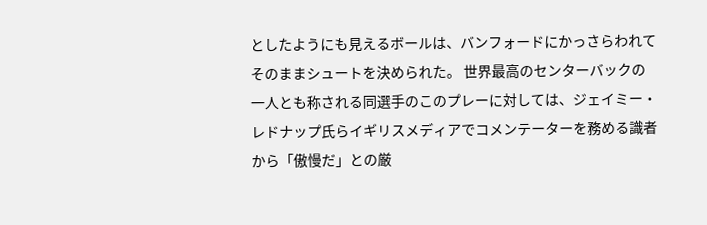としたようにも見えるボールは、バンフォードにかっさらわれてそのままシュートを決められた。 世界最高のセンターバックの一人とも称される同選手のこのプレーに対しては、ジェイミー・レドナップ氏らイギリスメディアでコメンテーターを務める識者から「傲慢だ」との厳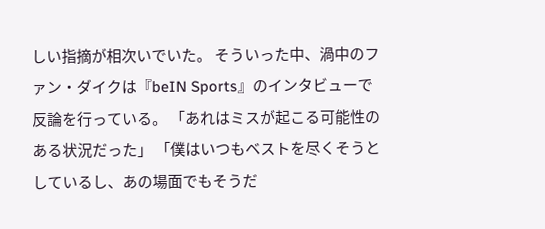しい指摘が相次いでいた。 そういった中、渦中のファン・ダイクは『beIN Sports』のインタビューで反論を行っている。 「あれはミスが起こる可能性のある状況だった」 「僕はいつもベストを尽くそうとしているし、あの場面でもそうだ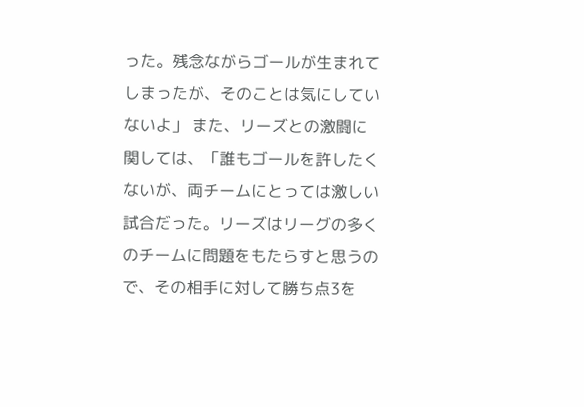った。残念ながらゴールが生まれてしまったが、そのことは気にしていないよ」 また、リーズとの激闘に関しては、「誰もゴールを許したくないが、両チームにとっては激しい試合だった。リーズはリーグの多くのチームに問題をもたらすと思うので、その相手に対して勝ち点3を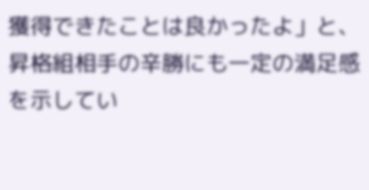獲得できたことは良かったよ」と、昇格組相手の辛勝にも一定の満足感を示してい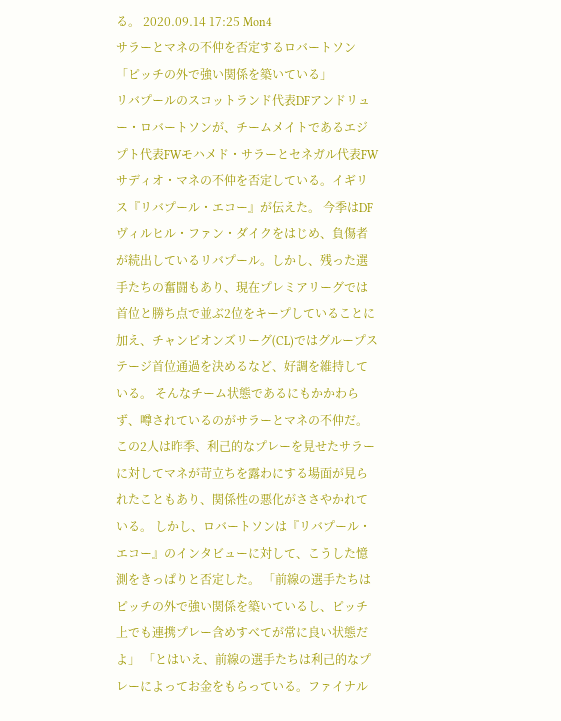る。 2020.09.14 17:25 Mon4
サラーとマネの不仲を否定するロバートソン「ピッチの外で強い関係を築いている」
リバプールのスコットランド代表DFアンドリュー・ロバートソンが、チームメイトであるエジプト代表FWモハメド・サラーとセネガル代表FWサディオ・マネの不仲を否定している。イギリス『リバプール・エコー』が伝えた。 今季はDFヴィルヒル・ファン・ダイクをはじめ、負傷者が続出しているリバプール。しかし、残った選手たちの奮闘もあり、現在プレミアリーグでは首位と勝ち点で並ぶ2位をキープしていることに加え、チャンピオンズリーグ(CL)ではグループステージ首位通過を決めるなど、好調を維持している。 そんなチーム状態であるにもかかわらず、噂されているのがサラーとマネの不仲だ。この2人は昨季、利己的なプレーを見せたサラーに対してマネが苛立ちを露わにする場面が見られたこともあり、関係性の悪化がささやかれている。 しかし、ロバートソンは『リバプール・エコー』のインタビューに対して、こうした憶測をきっぱりと否定した。 「前線の選手たちはピッチの外で強い関係を築いているし、ピッチ上でも連携プレー含めすべてが常に良い状態だよ」 「とはいえ、前線の選手たちは利己的なプレーによってお金をもらっている。ファイナル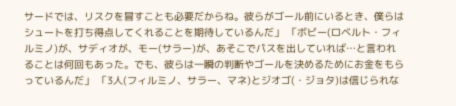サードでは、リスクを冒すことも必要だからね。彼らがゴール前にいるとき、僕らはシュートを打ち得点してくれることを期待しているんだ」 「ボビー(ロベルト・フィルミノ)が、サディオが、モー(サラー)が、あそこでパスを出していれば…と言われることは何回もあった。でも、彼らは一瞬の判断やゴールを決めるためにお金をもらっているんだ」 「3人(フィルミノ、サラー、マネ)とジオゴ(・ジョタ)は信じられな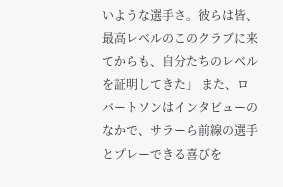いような選手さ。彼らは皆、最高レベルのこのクラブに来てからも、自分たちのレベルを証明してきた」 また、ロバートソンはインタビューのなかで、サラーら前線の選手とプレーできる喜びを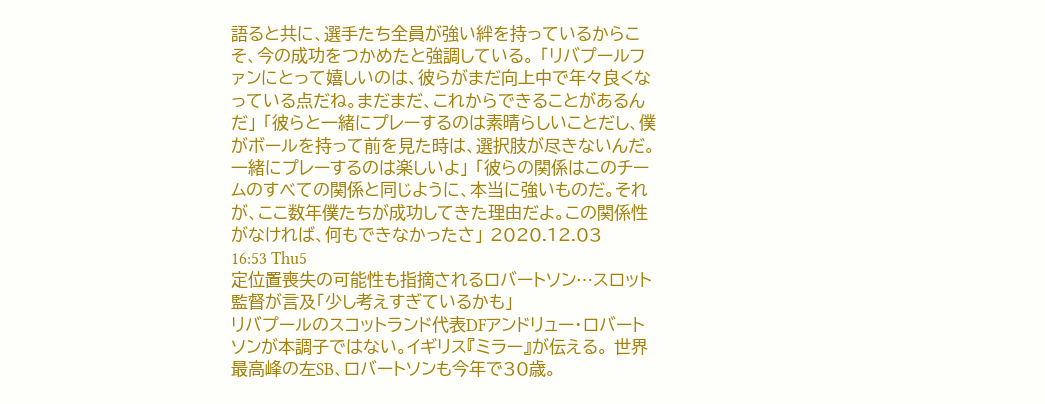語ると共に、選手たち全員が強い絆を持っているからこそ、今の成功をつかめたと強調している。 「リバプールファンにとって嬉しいのは、彼らがまだ向上中で年々良くなっている点だね。まだまだ、これからできることがあるんだ」 「彼らと一緒にプレーするのは素晴らしいことだし、僕がボールを持って前を見た時は、選択肢が尽きないんだ。一緒にプレーするのは楽しいよ」 「彼らの関係はこのチームのすべての関係と同じように、本当に強いものだ。それが、ここ数年僕たちが成功してきた理由だよ。この関係性がなければ、何もできなかったさ」 2020.12.03 16:53 Thu5
定位置喪失の可能性も指摘されるロバートソン…スロット監督が言及「少し考えすぎているかも」
リバプールのスコットランド代表DFアンドリュー・ロバートソンが本調子ではない。イギリス『ミラー』が伝える。 世界最高峰の左SB、ロバートソンも今年で30歳。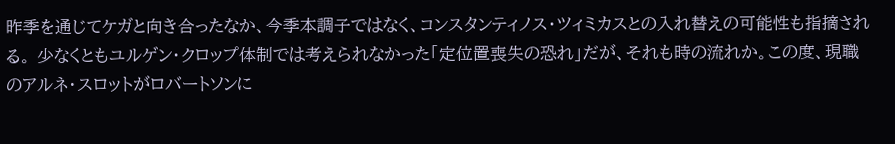昨季を通じてケガと向き合ったなか、今季本調子ではなく、コンスタンティノス・ツィミカスとの入れ替えの可能性も指摘される。 少なくともユルゲン・クロップ体制では考えられなかった「定位置喪失の恐れ」だが、それも時の流れか。この度、現職のアルネ・スロットがロバートソンに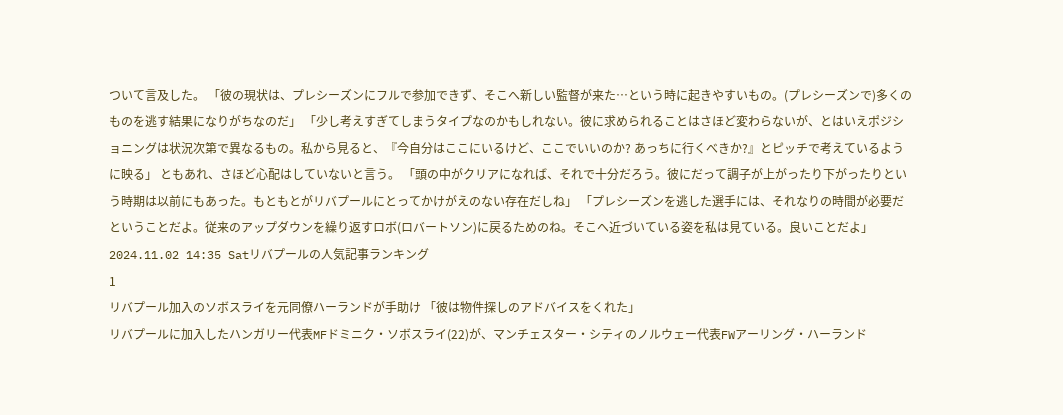ついて言及した。 「彼の現状は、プレシーズンにフルで参加できず、そこへ新しい監督が来た…という時に起きやすいもの。(プレシーズンで)多くのものを逃す結果になりがちなのだ」 「少し考えすぎてしまうタイプなのかもしれない。彼に求められることはさほど変わらないが、とはいえポジショニングは状況次第で異なるもの。私から見ると、『今自分はここにいるけど、ここでいいのか? あっちに行くべきか?』とピッチで考えているように映る」 ともあれ、さほど心配はしていないと言う。 「頭の中がクリアになれば、それで十分だろう。彼にだって調子が上がったり下がったりという時期は以前にもあった。もともとがリバプールにとってかけがえのない存在だしね」 「プレシーズンを逃した選手には、それなりの時間が必要だということだよ。従来のアップダウンを繰り返すロボ(ロバートソン)に戻るためのね。そこへ近づいている姿を私は見ている。良いことだよ」 2024.11.02 14:35 Satリバプールの人気記事ランキング
1
リバプール加入のソボスライを元同僚ハーランドが手助け 「彼は物件探しのアドバイスをくれた」
リバプールに加入したハンガリー代表MFドミニク・ソボスライ(22)が、マンチェスター・シティのノルウェー代表FWアーリング・ハーランド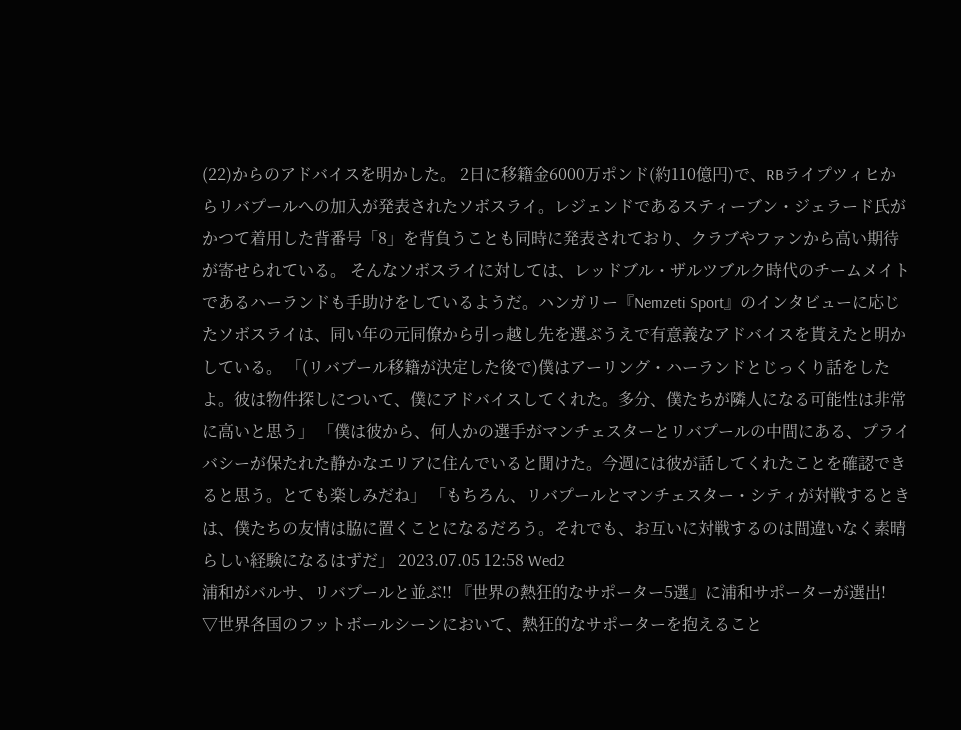(22)からのアドバイスを明かした。 2日に移籍金6000万ポンド(約110億円)で、RBライプツィヒからリバプールへの加入が発表されたソボスライ。レジェンドであるスティーブン・ジェラード氏がかつて着用した背番号「8」を背負うことも同時に発表されており、クラブやファンから高い期待が寄せられている。 そんなソボスライに対しては、レッドブル・ザルツブルク時代のチームメイトであるハーランドも手助けをしているようだ。ハンガリー『Nemzeti Sport』のインタビューに応じたソボスライは、同い年の元同僚から引っ越し先を選ぶうえで有意義なアドバイスを貰えたと明かしている。 「(リバプール移籍が決定した後で)僕はアーリング・ハーランドとじっくり話をしたよ。彼は物件探しについて、僕にアドバイスしてくれた。多分、僕たちが隣人になる可能性は非常に高いと思う」 「僕は彼から、何人かの選手がマンチェスターとリバプールの中間にある、プライバシーが保たれた静かなエリアに住んでいると聞けた。今週には彼が話してくれたことを確認できると思う。とても楽しみだね」 「もちろん、リバプールとマンチェスター・シティが対戦するときは、僕たちの友情は脇に置くことになるだろう。それでも、お互いに対戦するのは間違いなく素晴らしい経験になるはずだ」 2023.07.05 12:58 Wed2
浦和がバルサ、リバプールと並ぶ!! 『世界の熱狂的なサポーター5選』に浦和サポーターが選出!
▽世界各国のフットボールシーンにおいて、熱狂的なサポーターを抱えること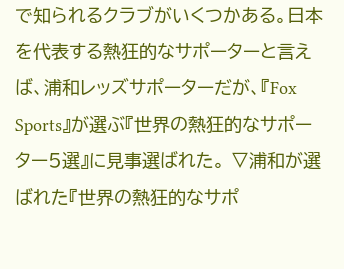で知られるクラブがいくつかある。日本を代表する熱狂的なサポーターと言えば、浦和レッズサポーターだが、『Fox Sports』が選ぶ『世界の熱狂的なサポーター5選』に見事選ばれた。 ▽浦和が選ばれた『世界の熱狂的なサポ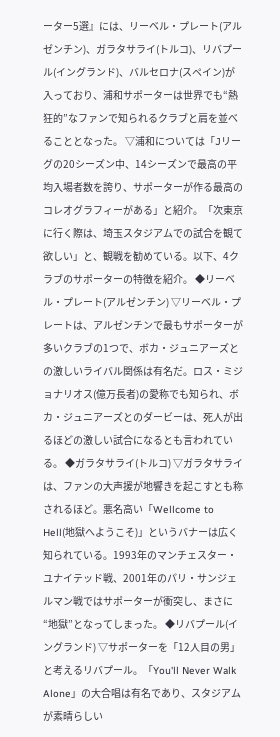ーター5選』には、リーベル・プレート(アルゼンチン)、ガラタサライ(トルコ)、リバプール(イングランド)、バルセロナ(スペイン)が入っており、浦和サポーターは世界でも“熱狂的”なファンで知られるクラブと肩を並べることとなった。 ▽浦和については「Jリーグの20シーズン中、14シーズンで最高の平均入場者数を誇り、サポーターが作る最高のコレオグラフィーがある」と紹介。「次東京に行く際は、埼玉スタジアムでの試合を観て欲しい」と、観戦を勧めている。以下、4クラブのサポーターの特徴を紹介。 ◆リーベル・プレート(アルゼンチン) ▽リーベル・プレートは、アルゼンチンで最もサポーターが多いクラブの1つで、ボカ・ジュニアーズとの激しいライバル関係は有名だ。ロス・ミジョナリオス(億万長者)の愛称でも知られ、ボカ・ジュニアーズとのダービーは、死人が出るほどの激しい試合になるとも言われている。 ◆ガラタサライ(トルコ) ▽ガラタサライは、ファンの大声援が地響きを起こすとも称されるほど。悪名高い「Wellcome to Hell(地獄へようこそ)」というバナーは広く知られている。1993年のマンチェスター・ユナイテッド戦、2001年のパリ・サンジェルマン戦ではサポーターが衝突し、まさに“地獄”となってしまった。 ◆リバプール(イングランド) ▽サポーターを「12人目の男」と考えるリバプール。「You'll Never Walk Alone」の大合唱は有名であり、スタジアムが素晴らしい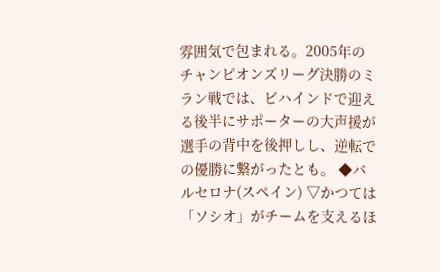雰囲気で包まれる。2005年のチャンピオンズリーグ決勝のミラン戦では、ビハインドで迎える後半にサポーターの大声援が選手の背中を後押しし、逆転での優勝に繋がったとも。 ◆バルセロナ(スペイン) ▽かつては「ソシオ」がチームを支えるほ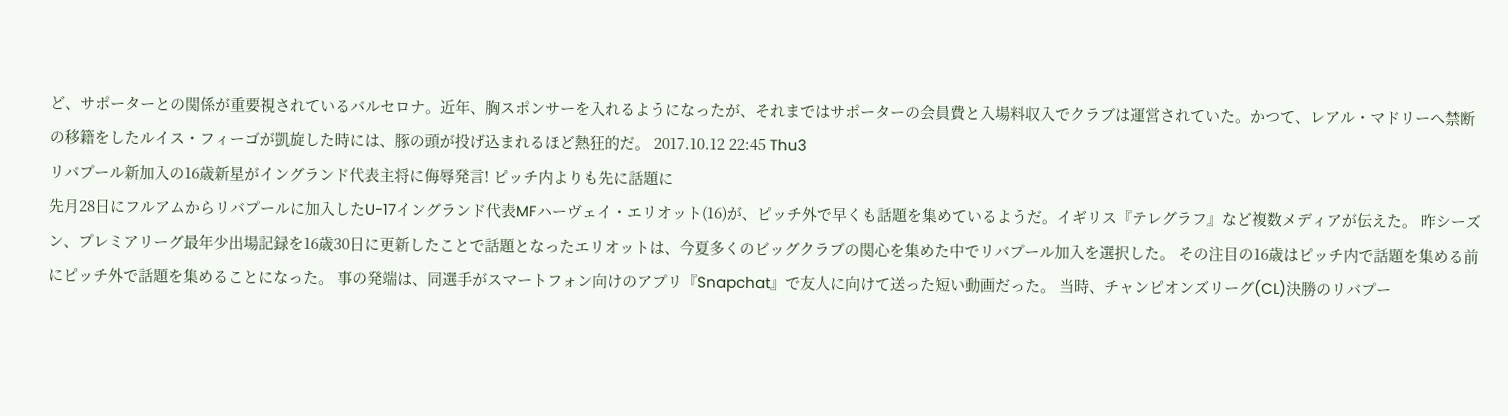ど、サポーターとの関係が重要視されているバルセロナ。近年、胸スポンサーを入れるようになったが、それまではサポーターの会員費と入場料収入でクラブは運営されていた。かつて、レアル・マドリーへ禁断の移籍をしたルイス・フィーゴが凱旋した時には、豚の頭が投げ込まれるほど熱狂的だ。 2017.10.12 22:45 Thu3
リバプール新加入の16歳新星がイングランド代表主将に侮辱発言! ピッチ内よりも先に話題に
先月28日にフルアムからリバプールに加入したU-17イングランド代表MFハーヴェイ・エリオット(16)が、ピッチ外で早くも話題を集めているようだ。イギリス『テレグラフ』など複数メディアが伝えた。 昨シーズン、プレミアリーグ最年少出場記録を16歳30日に更新したことで話題となったエリオットは、今夏多くのビッグクラブの関心を集めた中でリバプール加入を選択した。 その注目の16歳はピッチ内で話題を集める前にピッチ外で話題を集めることになった。 事の発端は、同選手がスマートフォン向けのアプリ『Snapchat』で友人に向けて送った短い動画だった。 当時、チャンピオンズリーグ(CL)決勝のリバプー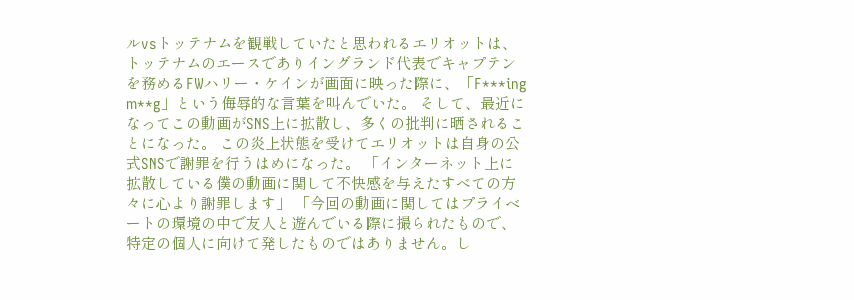ルvsトッテナムを観戦していたと思われるエリオットは、トッテナムのエースでありイングランド代表でキャプテンを務めるFWハリー・ケインが画面に映った際に、「F***ing m**g」という侮辱的な言葉を叫んでいた。 そして、最近になってこの動画がSNS上に拡散し、多くの批判に晒されることになった。 この炎上状態を受けてエリオットは自身の公式SNSで謝罪を行うはめになった。 「インターネット上に拡散している僕の動画に関して不快感を与えたすべての方々に心より謝罪します」 「今回の動画に関してはプライベートの環境の中で友人と遊んでいる際に撮られたもので、特定の個人に向けて発したものではありません。し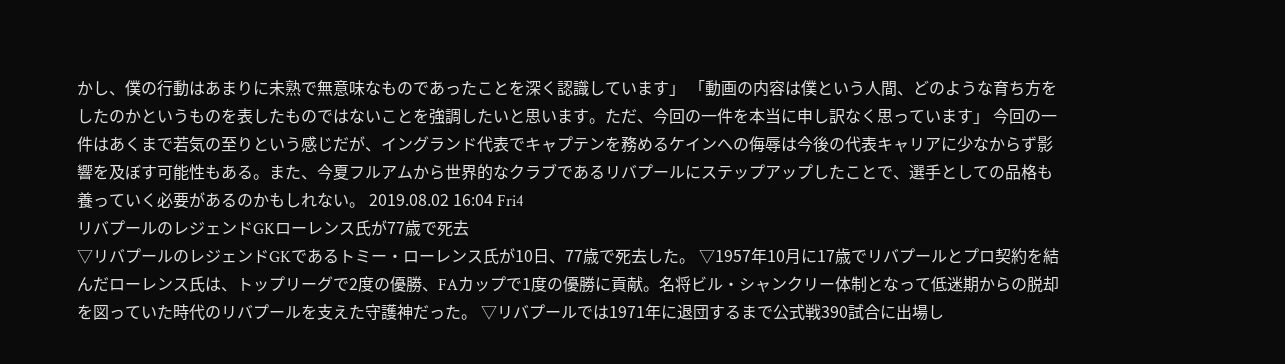かし、僕の行動はあまりに未熟で無意味なものであったことを深く認識しています」 「動画の内容は僕という人間、どのような育ち方をしたのかというものを表したものではないことを強調したいと思います。ただ、今回の一件を本当に申し訳なく思っています」 今回の一件はあくまで若気の至りという感じだが、イングランド代表でキャプテンを務めるケインへの侮辱は今後の代表キャリアに少なからず影響を及ぼす可能性もある。また、今夏フルアムから世界的なクラブであるリバプールにステップアップしたことで、選手としての品格も養っていく必要があるのかもしれない。 2019.08.02 16:04 Fri4
リバプールのレジェンドGKローレンス氏が77歳で死去
▽リバプールのレジェンドGKであるトミー・ローレンス氏が10日、77歳で死去した。 ▽1957年10月に17歳でリバプールとプロ契約を結んだローレンス氏は、トップリーグで2度の優勝、FAカップで1度の優勝に貢献。名将ビル・シャンクリー体制となって低迷期からの脱却を図っていた時代のリバプールを支えた守護神だった。 ▽リバプールでは1971年に退団するまで公式戦390試合に出場し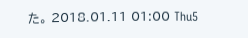た。 2018.01.11 01:00 Thu5